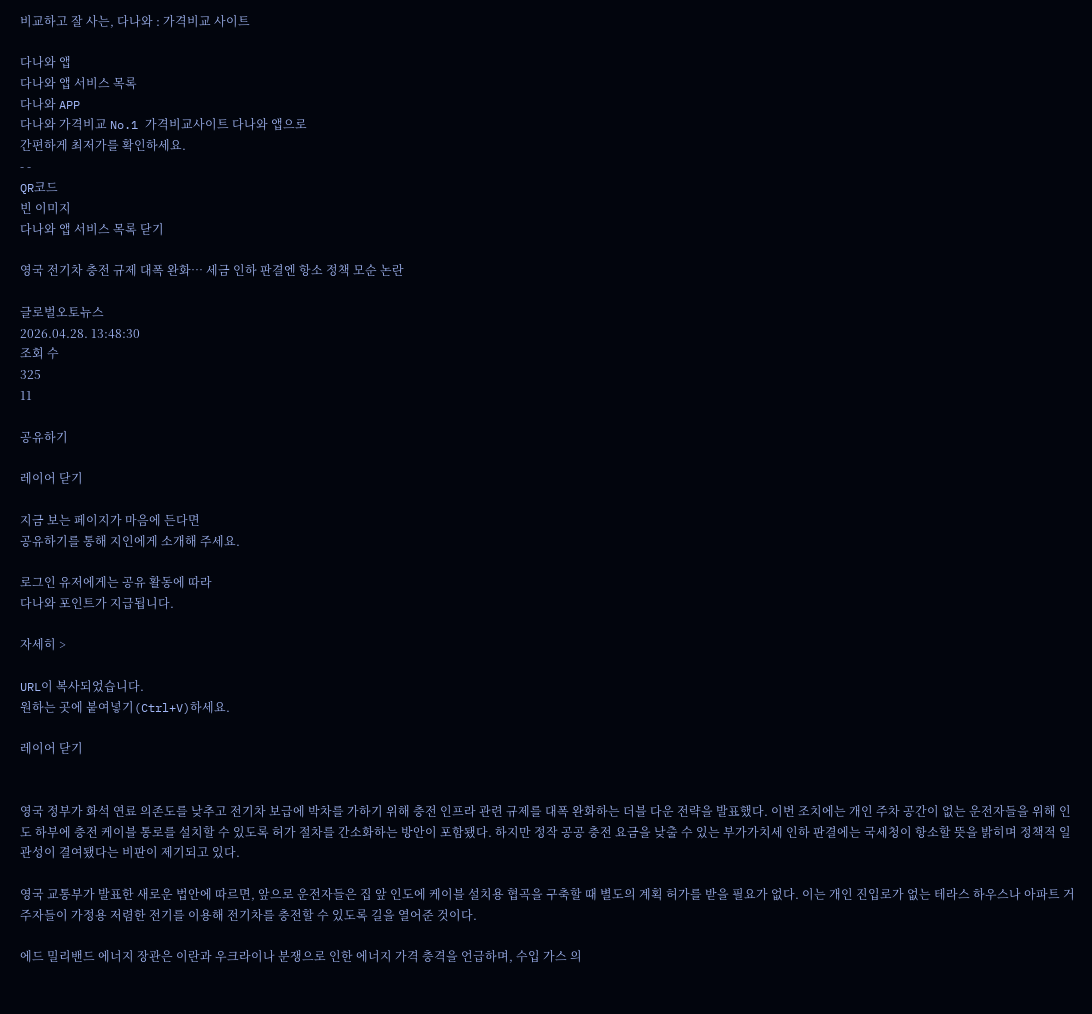비교하고 잘 사는, 다나와 : 가격비교 사이트

다나와 앱
다나와 앱 서비스 목록
다나와 APP
다나와 가격비교 No.1 가격비교사이트 다나와 앱으로
간편하게 최저가를 확인하세요.
- -
QR코드
빈 이미지
다나와 앱 서비스 목록 닫기

영국 전기차 충전 규제 대폭 완화… 세금 인하 판결엔 항소 정책 모순 논란

글로벌오토뉴스
2026.04.28. 13:48:30
조회 수
325
11

공유하기

레이어 닫기

지금 보는 페이지가 마음에 든다면
공유하기를 통해 지인에게 소개해 주세요.

로그인 유저에게는 공유 활동에 따라
다나와 포인트가 지급됩니다.

자세히 >

URL이 복사되었습니다.
원하는 곳에 붙여넣기(Ctrl+V)하세요.

레이어 닫기


영국 정부가 화석 연료 의존도를 낮추고 전기차 보급에 박차를 가하기 위해 충전 인프라 관련 규제를 대폭 완화하는 더블 다운 전략을 발표했다. 이번 조치에는 개인 주차 공간이 없는 운전자들을 위해 인도 하부에 충전 케이블 통로를 설치할 수 있도록 허가 절차를 간소화하는 방안이 포함됐다. 하지만 정작 공공 충전 요금을 낮출 수 있는 부가가치세 인하 판결에는 국세청이 항소할 뜻을 밝히며 정책적 일관성이 결여됐다는 비판이 제기되고 있다.

영국 교통부가 발표한 새로운 법안에 따르면, 앞으로 운전자들은 집 앞 인도에 케이블 설치용 협곡을 구축할 때 별도의 계획 허가를 받을 필요가 없다. 이는 개인 진입로가 없는 테라스 하우스나 아파트 거주자들이 가정용 저렴한 전기를 이용해 전기차를 충전할 수 있도록 길을 열어준 것이다.

에드 밀리밴드 에너지 장관은 이란과 우크라이나 분쟁으로 인한 에너지 가격 충격을 언급하며, 수입 가스 의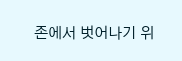존에서 벗어나기 위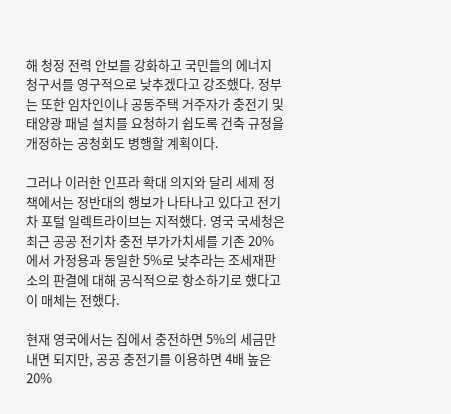해 청정 전력 안보를 강화하고 국민들의 에너지 청구서를 영구적으로 낮추겠다고 강조했다. 정부는 또한 임차인이나 공동주택 거주자가 충전기 및 태양광 패널 설치를 요청하기 쉽도록 건축 규정을 개정하는 공청회도 병행할 계획이다.

그러나 이러한 인프라 확대 의지와 달리 세제 정책에서는 정반대의 행보가 나타나고 있다고 전기차 포털 일렉트라이브는 지적했다. 영국 국세청은 최근 공공 전기차 충전 부가가치세를 기존 20%에서 가정용과 동일한 5%로 낮추라는 조세재판소의 판결에 대해 공식적으로 항소하기로 했다고 이 매체는 전했다.

현재 영국에서는 집에서 충전하면 5%의 세금만 내면 되지만, 공공 충전기를 이용하면 4배 높은 20%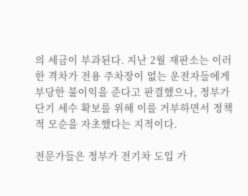의 세금이 부과된다. 지난 2월 재판소는 이러한 격차가 전용 주차장이 없는 운전자들에게 부당한 불이익을 준다고 판결했으나, 정부가 단기 세수 확보를 위해 이를 거부하면서 정책적 모순을 자초했다는 지적이다.

전문가들은 정부가 전기차 도입 가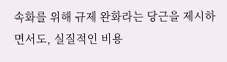속화를 위해 규제 완화라는 당근을 제시하면서도, 실질적인 비용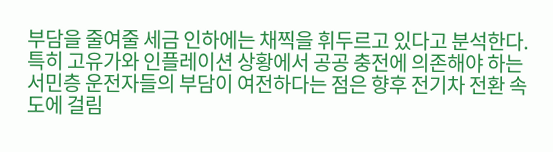부담을 줄여줄 세금 인하에는 채찍을 휘두르고 있다고 분석한다. 특히 고유가와 인플레이션 상황에서 공공 충전에 의존해야 하는 서민층 운전자들의 부담이 여전하다는 점은 향후 전기차 전환 속도에 걸림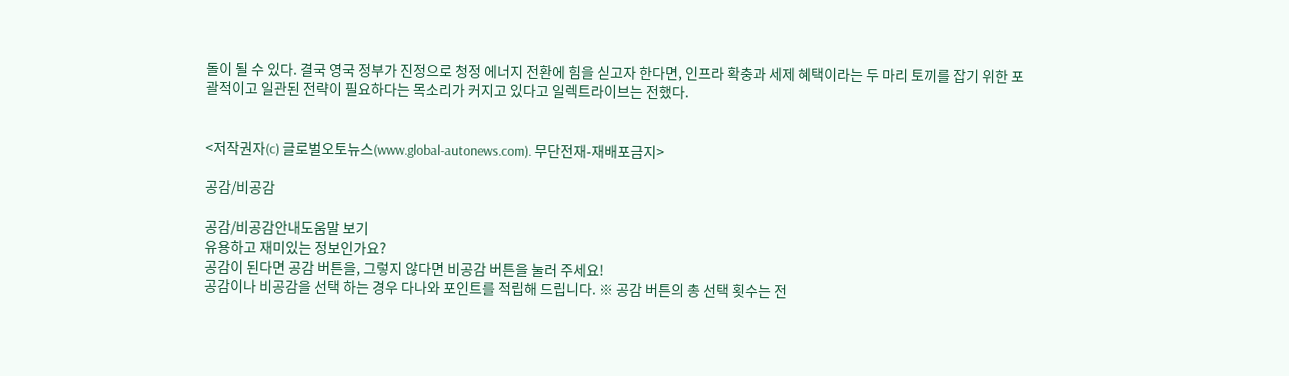돌이 될 수 있다. 결국 영국 정부가 진정으로 청정 에너지 전환에 힘을 싣고자 한다면, 인프라 확충과 세제 혜택이라는 두 마리 토끼를 잡기 위한 포괄적이고 일관된 전략이 필요하다는 목소리가 커지고 있다고 일렉트라이브는 전했다.


<저작권자(c) 글로벌오토뉴스(www.global-autonews.com). 무단전재-재배포금지>

공감/비공감

공감/비공감안내도움말 보기
유용하고 재미있는 정보인가요?
공감이 된다면 공감 버튼을, 그렇지 않다면 비공감 버튼을 눌러 주세요!
공감이나 비공감을 선택 하는 경우 다나와 포인트를 적립해 드립니다. ※ 공감 버튼의 총 선택 횟수는 전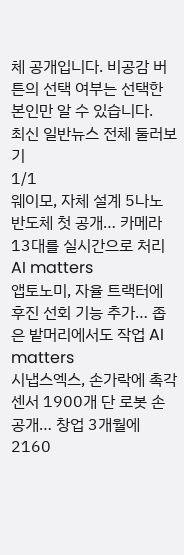체 공개입니다. 비공감 버튼의 선택 여부는 선택한 본인만 알 수 있습니다.
최신 일반뉴스 전체 둘러보기
1/1
웨이모, 자체 설계 5나노 반도체 첫 공개… 카메라 13대를 실시간으로 처리 AI matters
앱토노미, 자율 트랙터에 후진 선회 기능 추가… 좁은 밭머리에서도 작업 AI matters
시냅스엑스, 손가락에 촉각 센서 1900개 단 로봇 손 공개… 창업 3개월에 2160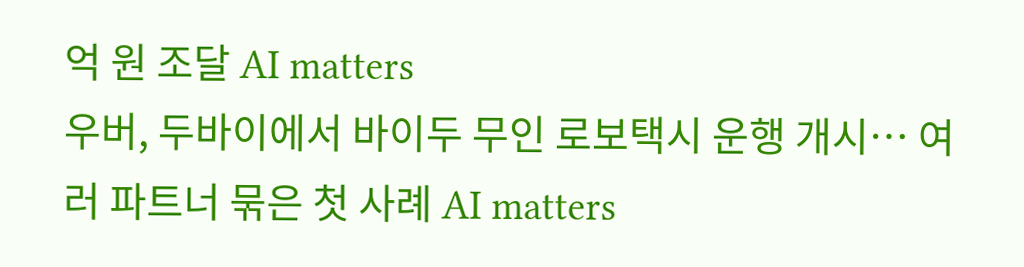억 원 조달 AI matters
우버, 두바이에서 바이두 무인 로보택시 운행 개시… 여러 파트너 묶은 첫 사례 AI matters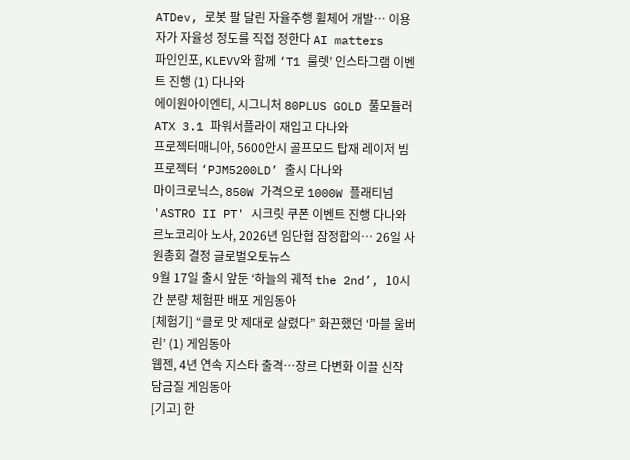ATDev, 로봇 팔 달린 자율주행 휠체어 개발… 이용자가 자율성 정도를 직접 정한다 AI matters
파인인포, KLEVV와 함께 ‘T1 룰렛’ 인스타그램 이벤트 진행 (1) 다나와
에이원아이엔티, 시그니처 80PLUS GOLD 풀모듈러 ATX 3.1 파워서플라이 재입고 다나와
프로젝터매니아, 5600안시 골프모드 탑재 레이저 빔프로젝터 ‘PJM5200LD’ 출시 다나와
마이크로닉스, 850W 가격으로 1000W 플래티넘 'ASTRO II PT' 시크릿 쿠폰 이벤트 진행 다나와
르노코리아 노사, 2026년 임단협 잠정합의… 26일 사원총회 결정 글로벌오토뉴스
9월 17일 출시 앞둔 ‘하늘의 궤적 the 2nd’, 10시간 분량 체험판 배포 게임동아
[체험기] “클로 맛 제대로 살렸다” 화끈했던 ‘마블 울버린’ (1) 게임동아
웹젠, 4년 연속 지스타 출격…장르 다변화 이끌 신작 담금질 게임동아
[기고] 한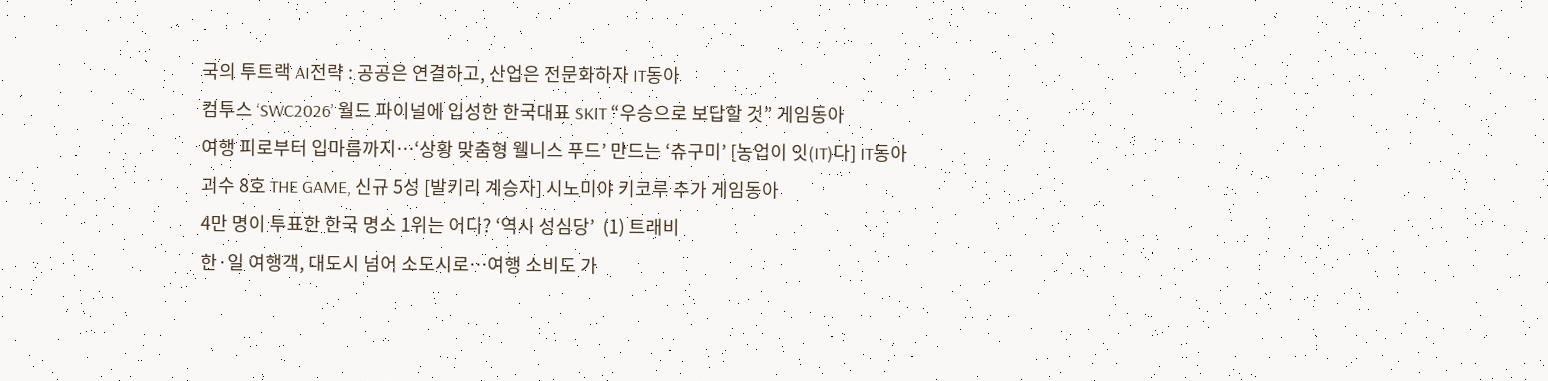국의 투트랙 AI전략 : 공공은 연결하고, 산업은 전문화하자 IT동아
컴투스 ‘SWC2026’ 월드 파이널에 입성한 한국대표 SKIT “우승으로 보답할 것” 게임동아
여행 피로부터 입마름까지…‘상황 맞춤형 웰니스 푸드’ 만드는 ‘츄구미’ [농업이 잇(IT)다] IT동아
괴수 8호 THE GAME, 신규 5성 [발키리 계승자] 시노미야 키코루 추가 게임동아
4만 명이 투표한 한국 명소 1위는 어디? ‘역시 성심당’  (1) 트래비
한·일 여행객, 대도시 넘어 소도시로…여행 소비도 가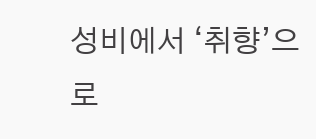성비에서 ‘취향’으로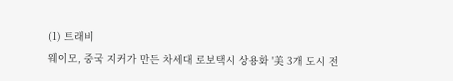(1) 트래비
웨이모, 중국 지커가 만든 차세대 로보택시 상용화 '美 3개 도시 전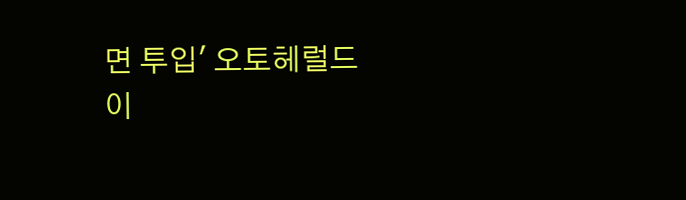면 투입' 오토헤럴드
이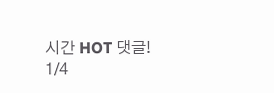시간 HOT 댓글!
1/4